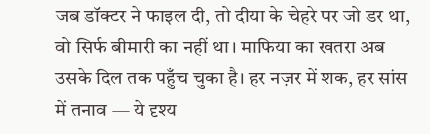जब डॉक्टर ने फाइल दी, तो दीया के चेहरे पर जो डर था, वो सिर्फ बीमारी का नहीं था। माफिया का खतरा अब उसके दिल तक पहुँच चुका है। हर नज़र में शक, हर सांस में तनाव — ये दृश्य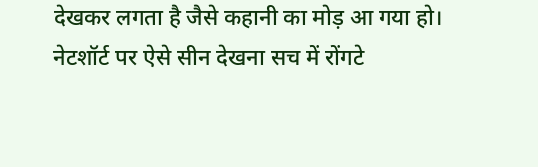देखकर लगता है जैसे कहानी का मोड़ आ गया हो। नेटशॉर्ट पर ऐसे सीन देखना सच में रोंगटे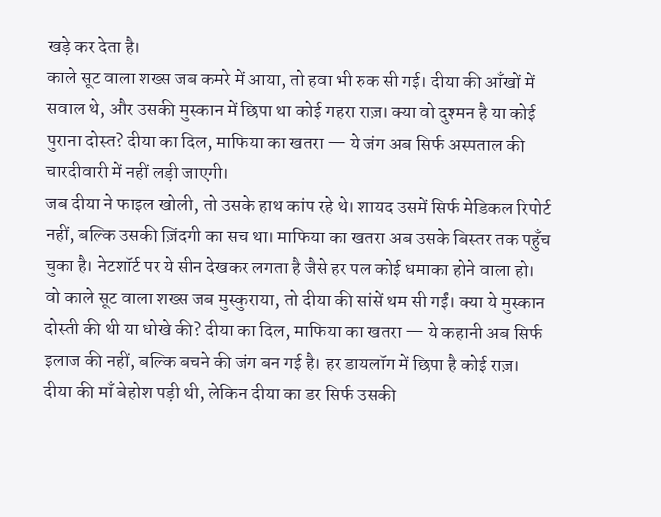खड़े कर देता है।
काले सूट वाला शख्स जब कमरे में आया, तो हवा भी रुक सी गई। दीया की आँखों में सवाल थे, और उसकी मुस्कान में छिपा था कोई गहरा राज़। क्या वो दुश्मन है या कोई पुराना दोस्त? दीया का दिल, माफिया का खतरा — ये जंग अब सिर्फ अस्पताल की चारदीवारी में नहीं लड़ी जाएगी।
जब दीया ने फाइल खोली, तो उसके हाथ कांप रहे थे। शायद उसमें सिर्फ मेडिकल रिपोर्ट नहीं, बल्कि उसकी ज़िंदगी का सच था। माफिया का खतरा अब उसके बिस्तर तक पहुँच चुका है। नेटशॉर्ट पर ये सीन देखकर लगता है जैसे हर पल कोई धमाका होने वाला हो।
वो काले सूट वाला शख्स जब मुस्कुराया, तो दीया की सांसें थम सी गईं। क्या ये मुस्कान दोस्ती की थी या धोखे की? दीया का दिल, माफिया का खतरा — ये कहानी अब सिर्फ इलाज की नहीं, बल्कि बचने की जंग बन गई है। हर डायलॉग में छिपा है कोई राज़।
दीया की माँ बेहोश पड़ी थी, लेकिन दीया का डर सिर्फ उसकी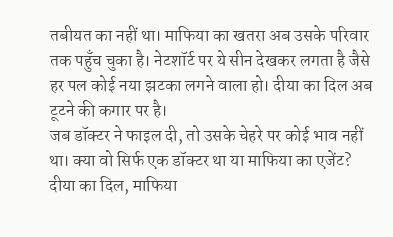तबीयत का नहीं था। माफिया का खतरा अब उसके परिवार तक पहुँच चुका है। नेटशॉर्ट पर ये सीन देखकर लगता है जैसे हर पल कोई नया झटका लगने वाला हो। दीया का दिल अब टूटने की कगार पर है।
जब डॉक्टर ने फाइल दी, तो उसके चेहरे पर कोई भाव नहीं था। क्या वो सिर्फ एक डॉक्टर था या माफिया का एजेंट? दीया का दिल, माफिया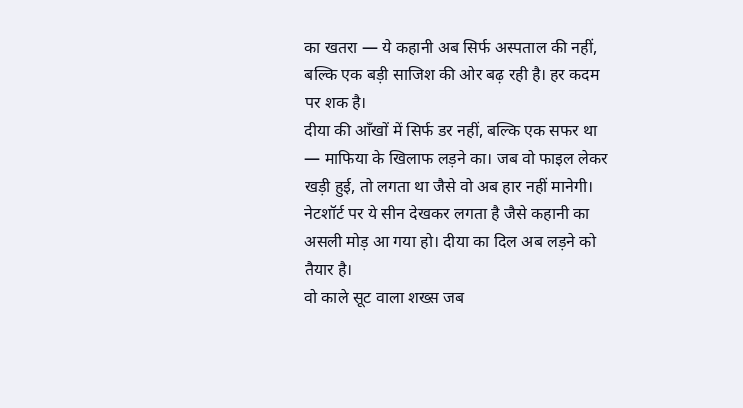का खतरा — ये कहानी अब सिर्फ अस्पताल की नहीं, बल्कि एक बड़ी साजिश की ओर बढ़ रही है। हर कदम पर शक है।
दीया की आँखों में सिर्फ डर नहीं, बल्कि एक सफर था — माफिया के खिलाफ लड़ने का। जब वो फाइल लेकर खड़ी हुई, तो लगता था जैसे वो अब हार नहीं मानेगी। नेटशॉर्ट पर ये सीन देखकर लगता है जैसे कहानी का असली मोड़ आ गया हो। दीया का दिल अब लड़ने को तैयार है।
वो काले सूट वाला शख्स जब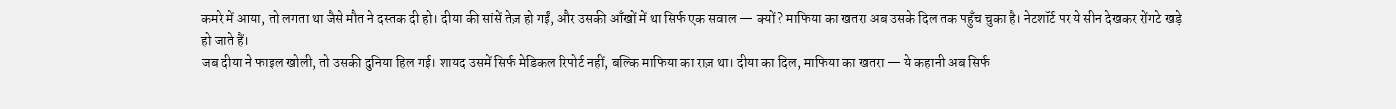कमरे में आया, तो लगता था जैसे मौत ने दस्तक दी हो। दीया की सांसें तेज़ हो गईं, और उसकी आँखों में था सिर्फ एक सवाल — क्यों? माफिया का खतरा अब उसके दिल तक पहुँच चुका है। नेटशॉर्ट पर ये सीन देखकर रोंगटे खड़े हो जाते हैं।
जब दीया ने फाइल खोली, तो उसकी दुनिया हिल गई। शायद उसमें सिर्फ मेडिकल रिपोर्ट नहीं, बल्कि माफिया का राज़ था। दीया का दिल, माफिया का खतरा — ये कहानी अब सिर्फ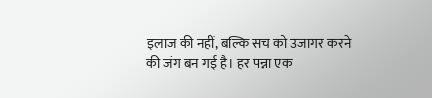इलाज की नहीं, बल्कि सच को उजागर करने की जंग बन गई है। हर पन्ना एक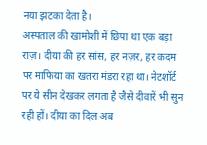नया झटका देता है।
अस्पताल की खामोशी में छिपा था एक बड़ा राज़। दीया की हर सांस, हर नज़र, हर कदम पर माफिया का खतरा मंडरा रहा था। नेटशॉर्ट पर ये सीन देखकर लगता है जैसे दीवारें भी सुन रही हों। दीया का दिल अब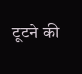टूटने की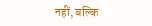नहीं, बल्कि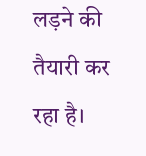लड़ने की तैयारी कर रहा है।